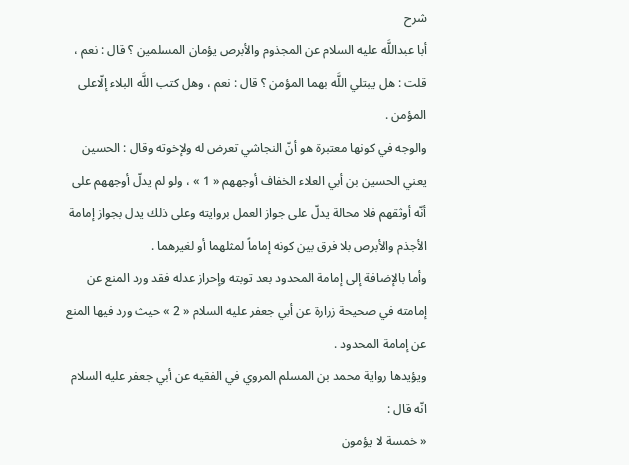شرح
أبا عبداللَّه عليه السلام عن المجذوم والأبرص يؤمان المسلمين ؟ قال : نعم ، قلت : هل يبتلي اللَّه بهما المؤمن ؟ قال : نعم ، وهل كتب اللَّه البلاء إلّاعلى المؤمن .
والوجه في كونها معتبرة هو أنّ النجاشي تعرض له ولإخوته وقال : الحسين يعني الحسين بن أبي العلاء الخفاف أوجههم « 1 » ، ولو لم يدلّ أوجههم على أنّه أوثقهم فلا محالة يدلّ على جواز العمل بروايته وعلى ذلك يدل بجواز إمامة الأجذم والأبرص بلا فرق بين كونه إماماً لمثلهما أو لغيرهما .
وأما بالإضافة إلى إمامة المحدود بعد توبته وإحراز عدله فقد ورد المنع عن إمامته في صحيحة زرارة عن أبي جعفر عليه السلام « 2 » حيث ورد فيها المنع عن إمامة المحدود .
ويؤيدها رواية محمد بن المسلم المروي في الفقيه عن أبي جعفر عليه السلام انّه قال :
« خمسة لا يؤمون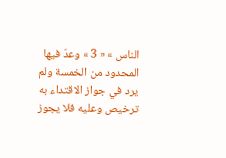الناس » « 3 » وعدّ فيها المحدود من الخمسة ولم يرد في جواز الاقتداء به ترخيص وعليه فلا يجوز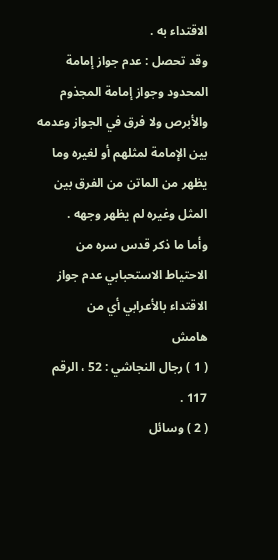الاقتداء به .
وقد تحصل : عدم جواز إمامة المحدود وجواز إمامة المجذوم والأبرص ولا فرق في الجواز وعدمه بين الإمامة لمثلهم أو لغيره وما يظهر من الماتن من الفرق بين المثل وغيره لم يظهر وجهه .
وأما ما ذكر قدس سره من الاحتياط الاستحبابي عدم جواز الاقتداء بالأعرابي أي من
هامش
( 1 ) رجال النجاشي : 52 ، الرقم 117 .
( 2 ) وسائل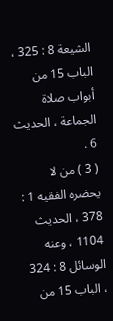الشيعة 8 : 325 ، الباب 15 من أبواب صلاة الجماعة ، الحديث 6 .
( 3 ) من لا يحضره الفقيه 1 : 378 ، الحديث 1104 ، وعنه الوسائل 8 : 324 ، الباب 15 من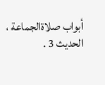أبواب صلاةالجماعة ، الحديث 3 .